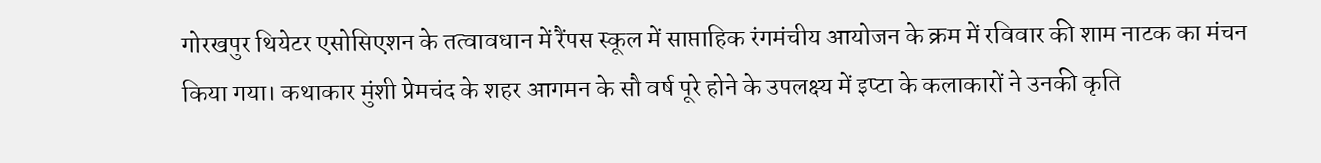गोरखपुर थियेटर एसोसिएशन के तत्वावधान में रैंपस स्कूल में साप्ताहिक रंगमंचीय आयोजन के क्रम में रविवार की शाम नाटक का मंचन किया गया। कथाकार मुंशी प्रेमचंद के शहर आगमन के सौ वर्ष पूरे होने के उपलक्ष्य में इप्टा के कलाकारों ने उनकी कृति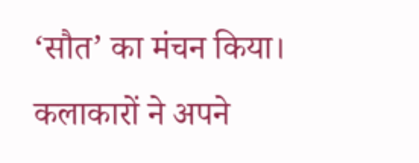‘सौत’ का मंचन किया। कलाकारों ने अपने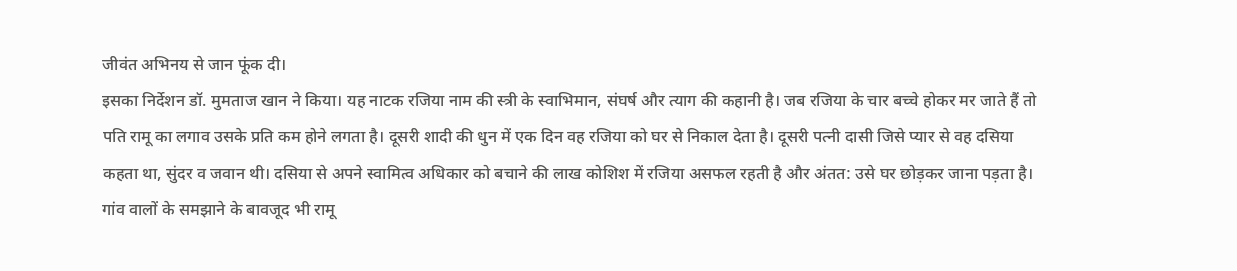जीवंत अभिनय से जान फूंक दी।
इसका निर्देशन डॉ. मुमताज खान ने किया। यह नाटक रजिया नाम की स्त्री के स्वाभिमान, संघर्ष और त्याग की कहानी है। जब रजिया के चार बच्चे होकर मर जाते हैं तो पति रामू का लगाव उसके प्रति कम होने लगता है। दूसरी शादी की धुन में एक दिन वह रजिया को घर से निकाल देता है। दूसरी पत्नी दासी जिसे प्यार से वह दसिया कहता था, सुंदर व जवान थी। दसिया से अपने स्वामित्व अधिकार को बचाने की लाख कोशिश में रजिया असफल रहती है और अंतत: उसे घर छोड़कर जाना पड़ता है। गांव वालों के समझाने के बावजूद भी रामू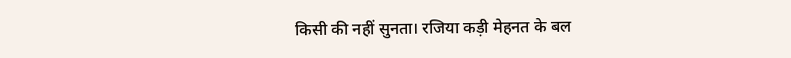किसी की नहीं सुनता। रजिया कड़ी मेहनत के बल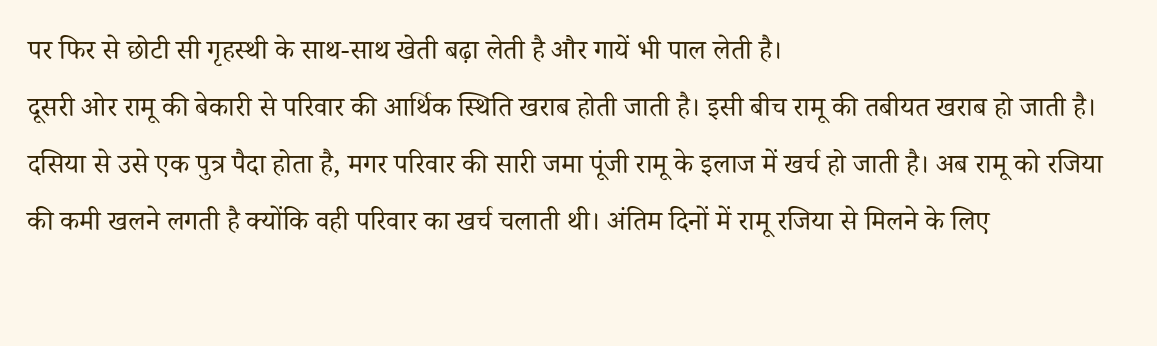पर फिर से छोटी सी गृहस्थी के साथ-साथ खेती बढ़ा लेती है और गायें भी पाल लेती है।
दूसरी ओर रामू की बेकारी से परिवार की आर्थिक स्थिति खराब होती जाती है। इसी बीच रामू की तबीयत खराब हो जाती है। दसिया से उसे एक पुत्र पैदा होता है, मगर परिवार की सारी जमा पूंजी रामू के इलाज में खर्च हो जाती है। अब रामू को रजिया की कमी खलने लगती है क्योंकि वही परिवार का खर्च चलाती थी। अंतिम दिनों में रामू रजिया से मिलने के लिए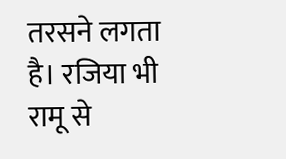तरसने लगता है। रजिया भी रामू से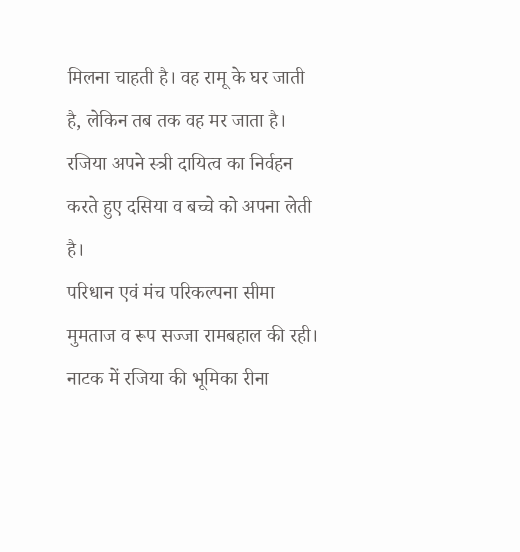मिलना चाहती है। वह रामू के घर जाती है, लेकिन तब तक वह मर जाता है। रजिया अपने स्त्री दायित्व का निर्वहन करते हुए दसिया व बच्चे को अपना लेती है।
परिधान एवं मंच परिकल्पना सीमा मुमताज व रूप सज्जा रामबहाल की रही। नाटक में रजिया की भूमिका रीना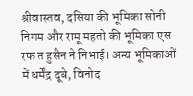श्रीवास्तव, दसिया की भूमिका सोनी निगम और रामू महतो की भूमिका एस रफ त हुसैन ने निभाई। अन्य भूमिकाओं में धर्मेंद्र दूबे, विनोद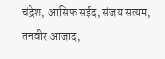चंद्रेश, आसिफ सईद, संजय सत्यम, तनवीर आजाद,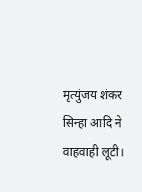मृत्युंजय शंकर सिन्हा आदि ने वाहवाही लूटी।